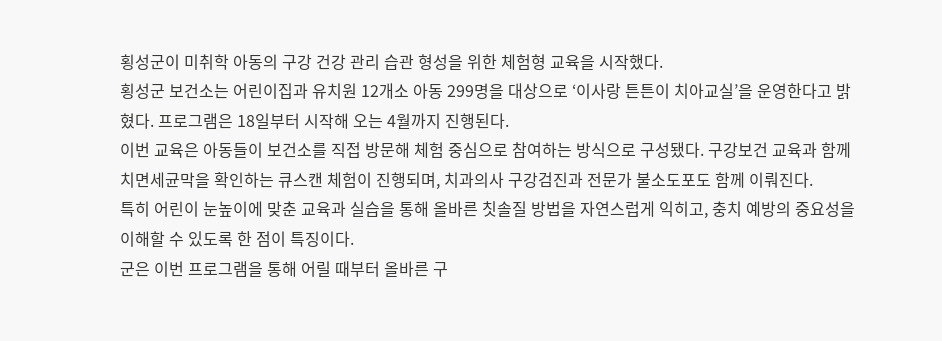횡성군이 미취학 아동의 구강 건강 관리 습관 형성을 위한 체험형 교육을 시작했다.
횡성군 보건소는 어린이집과 유치원 12개소 아동 299명을 대상으로 ‘이사랑 튼튼이 치아교실’을 운영한다고 밝혔다. 프로그램은 18일부터 시작해 오는 4월까지 진행된다.
이번 교육은 아동들이 보건소를 직접 방문해 체험 중심으로 참여하는 방식으로 구성됐다. 구강보건 교육과 함께 치면세균막을 확인하는 큐스캔 체험이 진행되며, 치과의사 구강검진과 전문가 불소도포도 함께 이뤄진다.
특히 어린이 눈높이에 맞춘 교육과 실습을 통해 올바른 칫솔질 방법을 자연스럽게 익히고, 충치 예방의 중요성을 이해할 수 있도록 한 점이 특징이다.
군은 이번 프로그램을 통해 어릴 때부터 올바른 구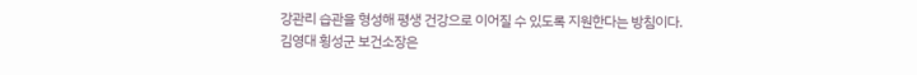강관리 습관을 형성해 평생 건강으로 이어질 수 있도록 지원한다는 방침이다.
김영대 횡성군 보건소장은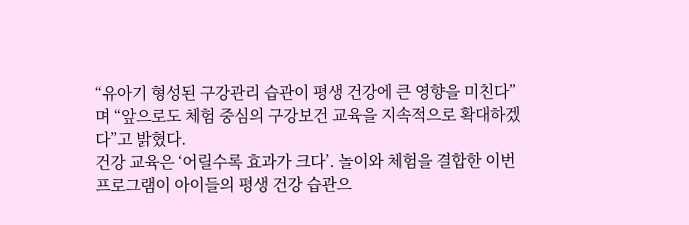“유아기 형성된 구강관리 습관이 평생 건강에 큰 영향을 미친다”며 “앞으로도 체험 중심의 구강보건 교육을 지속적으로 확대하겠다”고 밝혔다.
건강 교육은 ‘어릴수록 효과가 크다’. 놀이와 체험을 결합한 이번 프로그램이 아이들의 평생 건강 습관으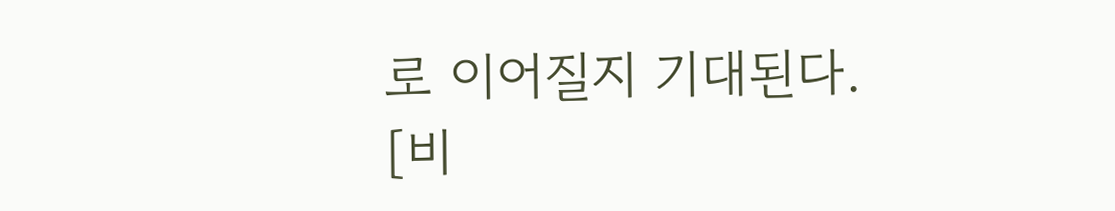로 이어질지 기대된다.
[비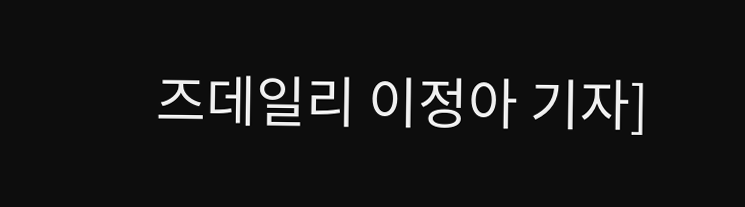즈데일리 이정아 기자]